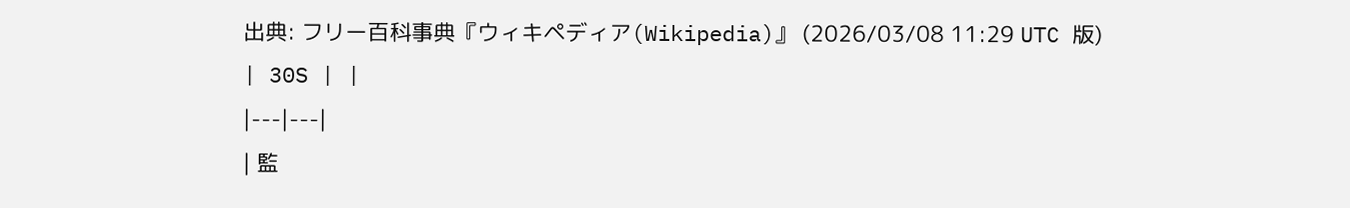出典: フリー百科事典『ウィキペディア(Wikipedia)』 (2026/03/08 11:29 UTC 版)
| 30S | |
|---|---|
| 監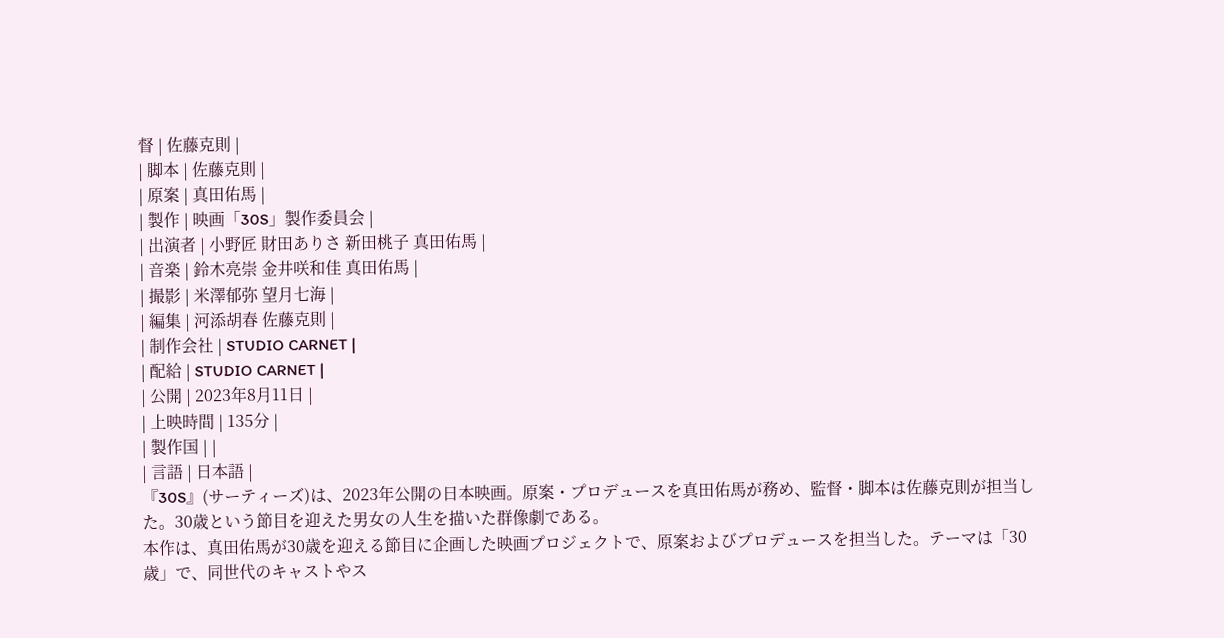督 | 佐藤克則 |
| 脚本 | 佐藤克則 |
| 原案 | 真田佑馬 |
| 製作 | 映画「30S」製作委員会 |
| 出演者 | 小野匠 財田ありさ 新田桃子 真田佑馬 |
| 音楽 | 鈴木亮崇 金井咲和佳 真田佑馬 |
| 撮影 | 米澤郁弥 望月七海 |
| 編集 | 河添胡春 佐藤克則 |
| 制作会社 | STUDIO CARNET |
| 配給 | STUDIO CARNET |
| 公開 | 2023年8月11日 |
| 上映時間 | 135分 |
| 製作国 | |
| 言語 | 日本語 |
『30S』(サーティーズ)は、2023年公開の日本映画。原案・プロデュースを真田佑馬が務め、監督・脚本は佐藤克則が担当した。30歳という節目を迎えた男女の人生を描いた群像劇である。
本作は、真田佑馬が30歳を迎える節目に企画した映画プロジェクトで、原案およびプロデュースを担当した。テーマは「30歳」で、同世代のキャストやス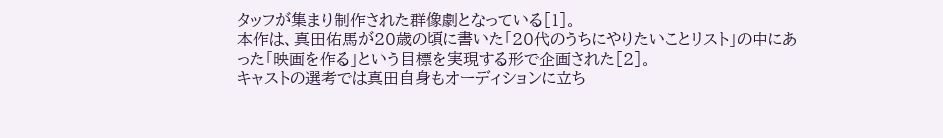タッフが集まり制作された群像劇となっている[1]。
本作は、真田佑馬が20歳の頃に書いた「20代のうちにやりたいことリスト」の中にあった「映画を作る」という目標を実現する形で企画された[2]。
キャストの選考では真田自身もオーディションに立ち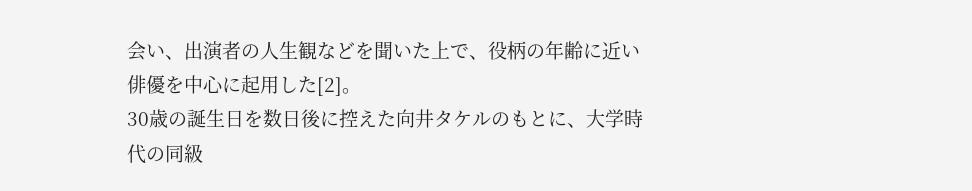会い、出演者の人生観などを聞いた上で、役柄の年齢に近い俳優を中心に起用した[2]。
30歳の誕生日を数日後に控えた向井タケルのもとに、大学時代の同級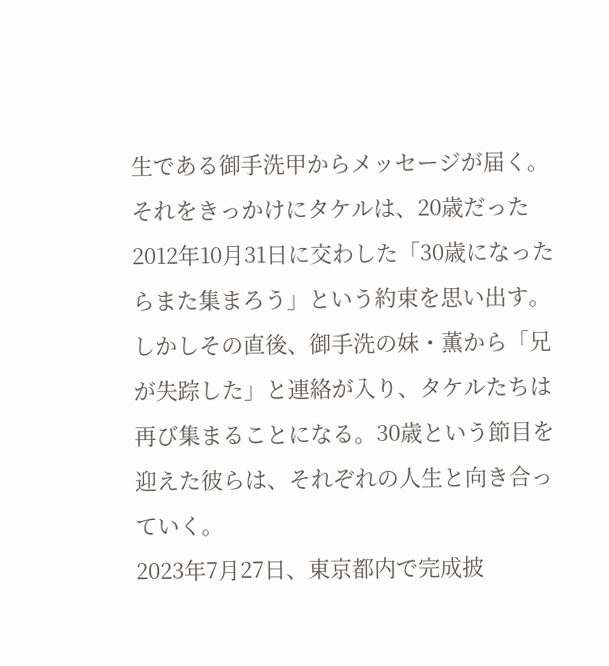生である御手洗甲からメッセージが届く。
それをきっかけにタケルは、20歳だった2012年10月31日に交わした「30歳になったらまた集まろう」という約束を思い出す。
しかしその直後、御手洗の妹・薫から「兄が失踪した」と連絡が入り、タケルたちは再び集まることになる。30歳という節目を迎えた彼らは、それぞれの人生と向き合っていく。
2023年7月27日、東京都内で完成披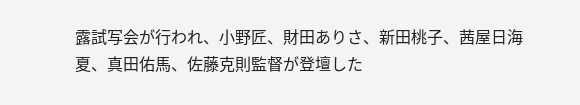露試写会が行われ、小野匠、財田ありさ、新田桃子、茜屋日海夏、真田佑馬、佐藤克則監督が登壇した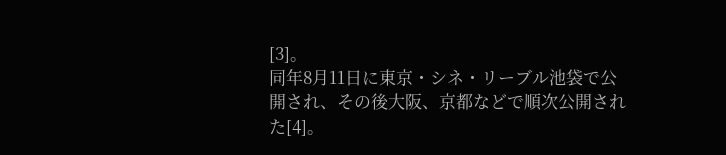[3]。
同年8月11日に東京・シネ・リーブル池袋で公開され、その後大阪、京都などで順次公開された[4]。